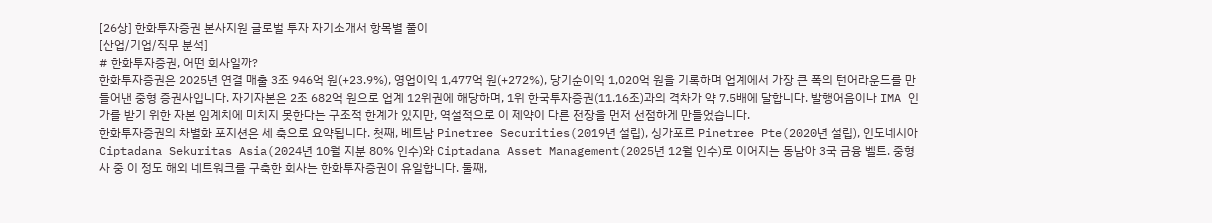[26상] 한화투자증권 본사지원 글로벌 투자 자기소개서 항목별 풀이
[산업/기업/직무 분석]
# 한화투자증권, 어떤 회사일까?
한화투자증권은 2025년 연결 매출 3조 946억 원(+23.9%), 영업이익 1,477억 원(+272%), 당기순이익 1,020억 원을 기록하며 업계에서 가장 큰 폭의 턴어라운드를 만들어낸 중형 증권사입니다. 자기자본은 2조 682억 원으로 업계 12위권에 해당하며, 1위 한국투자증권(11.16조)과의 격차가 약 7.5배에 달합니다. 발행어음이나 IMA 인가를 받기 위한 자본 임계치에 미치지 못한다는 구조적 한계가 있지만, 역설적으로 이 제약이 다른 전장을 먼저 선점하게 만들었습니다.
한화투자증권의 차별화 포지션은 세 축으로 요약됩니다. 첫째, 베트남 Pinetree Securities(2019년 설립), 싱가포르 Pinetree Pte(2020년 설립), 인도네시아 Ciptadana Sekuritas Asia(2024년 10월 지분 80% 인수)와 Ciptadana Asset Management(2025년 12월 인수)로 이어지는 동남아 3국 금융 벨트. 중형사 중 이 정도 해외 네트워크를 구축한 회사는 한화투자증권이 유일합니다. 둘째,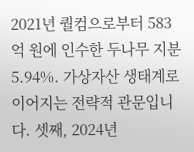2021년 퀄컴으로부터 583억 원에 인수한 두나무 지분 5.94%. 가상자산 생태계로 이어지는 전략적 관문입니다. 셋째, 2024년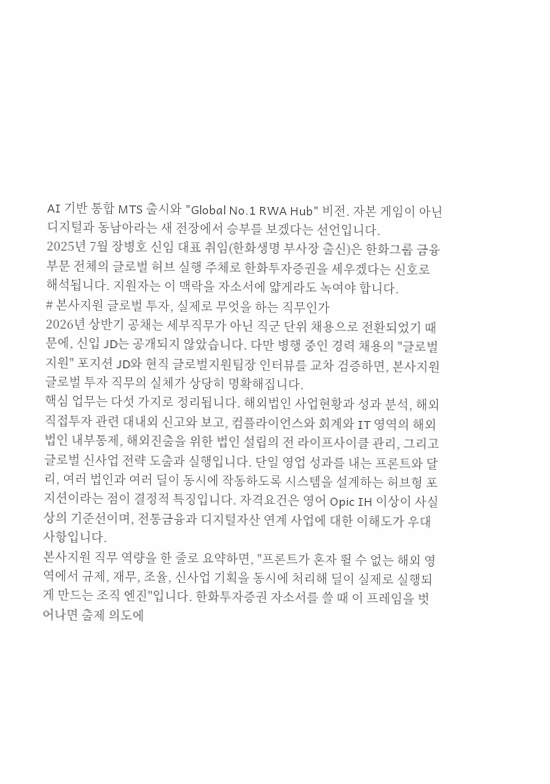AI 기반 통합 MTS 출시와 "Global No.1 RWA Hub" 비전. 자본 게임이 아닌 디지털과 동남아라는 새 전장에서 승부를 보겠다는 선언입니다.
2025년 7월 장병호 신임 대표 취임(한화생명 부사장 출신)은 한화그룹 금융 부문 전체의 글로벌 허브 실행 주체로 한화투자증권을 세우겠다는 신호로 해석됩니다. 지원자는 이 맥락을 자소서에 얇게라도 녹여야 합니다.
# 본사지원 글로벌 투자, 실제로 무엇을 하는 직무인가
2026년 상반기 공채는 세부직무가 아닌 직군 단위 채용으로 전환되었기 때문에, 신입 JD는 공개되지 않았습니다. 다만 병행 중인 경력 채용의 "글로벌지원" 포지션 JD와 현직 글로벌지원팀장 인터뷰를 교차 검증하면, 본사지원 글로벌 투자 직무의 실체가 상당히 명확해집니다.
핵심 업무는 다섯 가지로 정리됩니다. 해외법인 사업현황과 성과 분석, 해외 직접투자 관련 대내외 신고와 보고, 컴플라이언스와 회계와 IT 영역의 해외법인 내부통제, 해외진출을 위한 법인 설립의 전 라이프사이클 관리, 그리고 글로벌 신사업 전략 도출과 실행입니다. 단일 영업 성과를 내는 프론트와 달리, 여러 법인과 여러 딜이 동시에 작동하도록 시스템을 설계하는 허브형 포지션이라는 점이 결정적 특징입니다. 자격요건은 영어 Opic IH 이상이 사실상의 기준선이며, 전통금융과 디지털자산 연계 사업에 대한 이해도가 우대사항입니다.
본사지원 직무 역량을 한 줄로 요약하면, "프론트가 혼자 뛸 수 없는 해외 영역에서 규제, 재무, 조율, 신사업 기획을 동시에 처리해 딜이 실제로 실행되게 만드는 조직 엔진"입니다. 한화투자증권 자소서를 쓸 때 이 프레임을 벗어나면 출제 의도에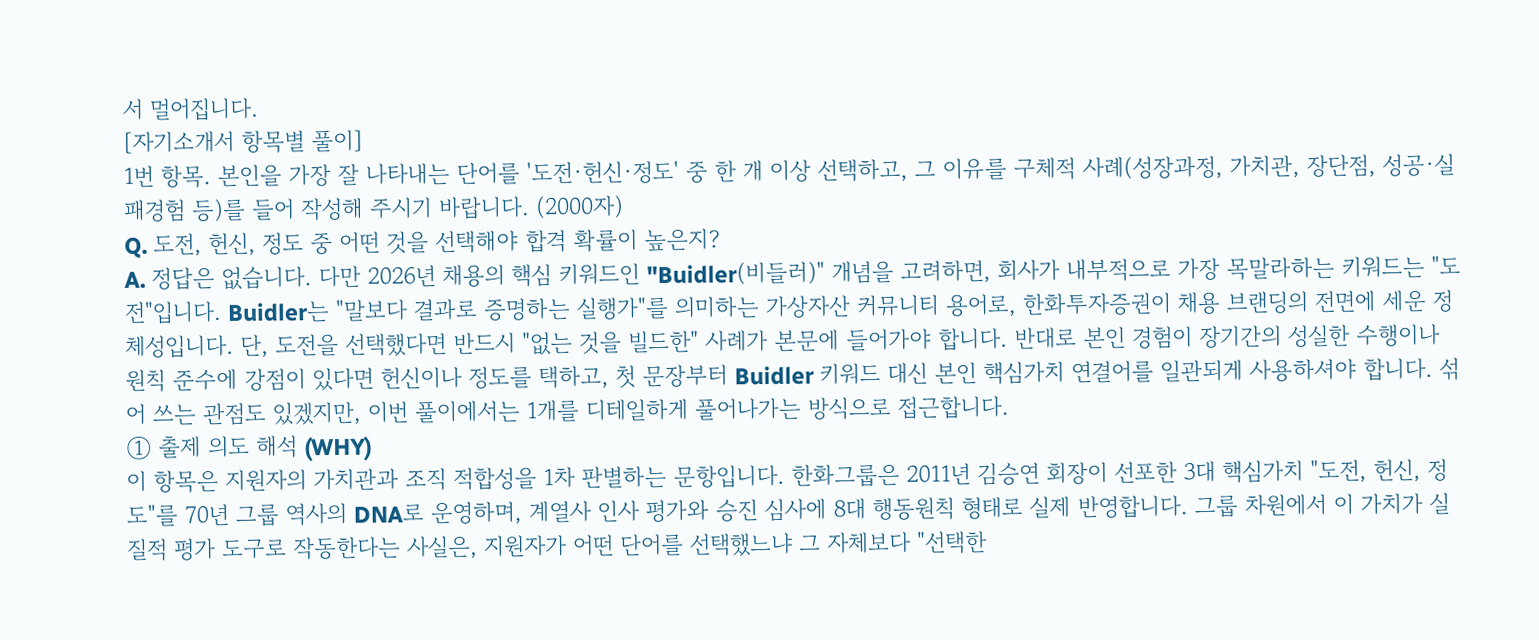서 멀어집니다.
[자기소개서 항목별 풀이]
1번 항목. 본인을 가장 잘 나타내는 단어를 '도전·헌신·정도' 중 한 개 이상 선택하고, 그 이유를 구체적 사례(성장과정, 가치관, 장단점, 성공·실패경험 등)를 들어 작성해 주시기 바랍니다. (2000자)
Q. 도전, 헌신, 정도 중 어떤 것을 선택해야 합격 확률이 높은지?
A. 정답은 없습니다. 다만 2026년 채용의 핵심 키워드인 "Buidler(비들러)" 개념을 고려하면, 회사가 내부적으로 가장 목말라하는 키워드는 "도전"입니다. Buidler는 "말보다 결과로 증명하는 실행가"를 의미하는 가상자산 커뮤니티 용어로, 한화투자증권이 채용 브랜딩의 전면에 세운 정체성입니다. 단, 도전을 선택했다면 반드시 "없는 것을 빌드한" 사례가 본문에 들어가야 합니다. 반대로 본인 경험이 장기간의 성실한 수행이나 원칙 준수에 강점이 있다면 헌신이나 정도를 택하고, 첫 문장부터 Buidler 키워드 대신 본인 핵심가치 연결어를 일관되게 사용하셔야 합니다. 섞어 쓰는 관점도 있겠지만, 이번 풀이에서는 1개를 디테일하게 풀어나가는 방식으로 접근합니다.
① 출제 의도 해석 (WHY)
이 항목은 지원자의 가치관과 조직 적합성을 1차 판별하는 문항입니다. 한화그룹은 2011년 김승연 회장이 선포한 3대 핵심가치 "도전, 헌신, 정도"를 70년 그룹 역사의 DNA로 운영하며, 계열사 인사 평가와 승진 심사에 8대 행동원칙 형태로 실제 반영합니다. 그룹 차원에서 이 가치가 실질적 평가 도구로 작동한다는 사실은, 지원자가 어떤 단어를 선택했느냐 그 자체보다 "선택한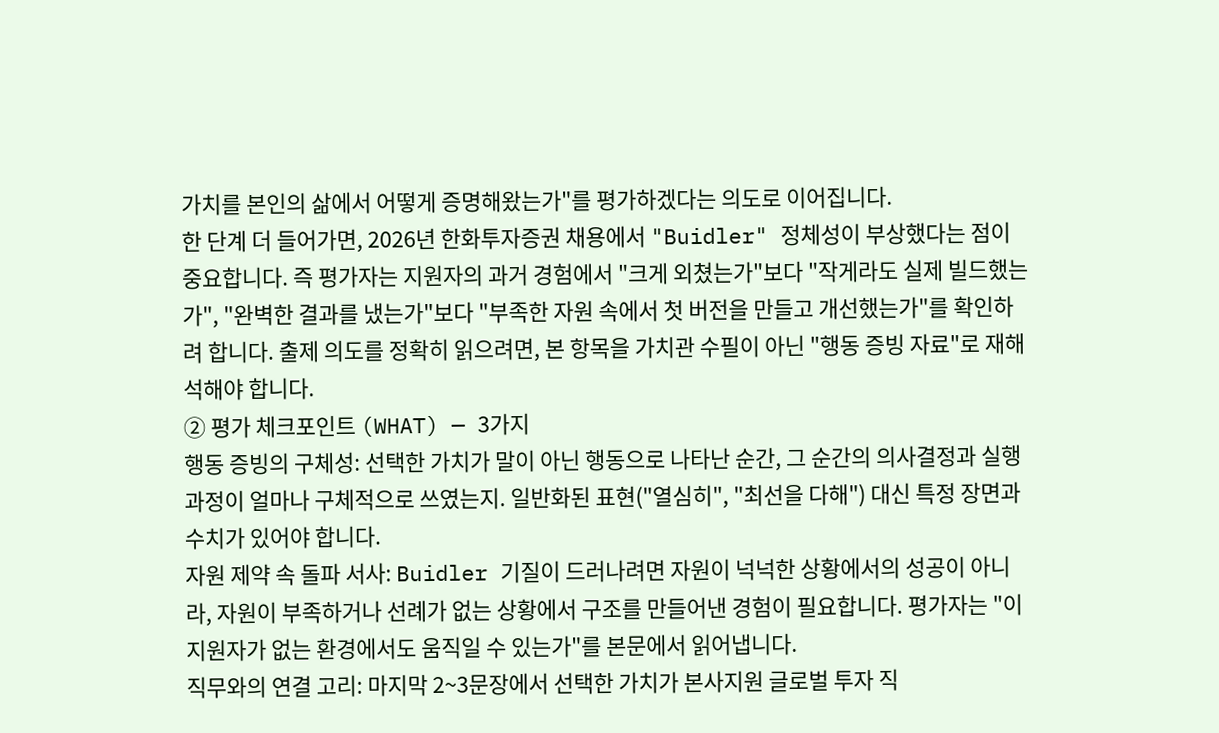가치를 본인의 삶에서 어떻게 증명해왔는가"를 평가하겠다는 의도로 이어집니다.
한 단계 더 들어가면, 2026년 한화투자증권 채용에서 "Buidler" 정체성이 부상했다는 점이 중요합니다. 즉 평가자는 지원자의 과거 경험에서 "크게 외쳤는가"보다 "작게라도 실제 빌드했는가", "완벽한 결과를 냈는가"보다 "부족한 자원 속에서 첫 버전을 만들고 개선했는가"를 확인하려 합니다. 출제 의도를 정확히 읽으려면, 본 항목을 가치관 수필이 아닌 "행동 증빙 자료"로 재해석해야 합니다.
② 평가 체크포인트 (WHAT) — 3가지
행동 증빙의 구체성: 선택한 가치가 말이 아닌 행동으로 나타난 순간, 그 순간의 의사결정과 실행 과정이 얼마나 구체적으로 쓰였는지. 일반화된 표현("열심히", "최선을 다해") 대신 특정 장면과 수치가 있어야 합니다.
자원 제약 속 돌파 서사: Buidler 기질이 드러나려면 자원이 넉넉한 상황에서의 성공이 아니라, 자원이 부족하거나 선례가 없는 상황에서 구조를 만들어낸 경험이 필요합니다. 평가자는 "이 지원자가 없는 환경에서도 움직일 수 있는가"를 본문에서 읽어냅니다.
직무와의 연결 고리: 마지막 2~3문장에서 선택한 가치가 본사지원 글로벌 투자 직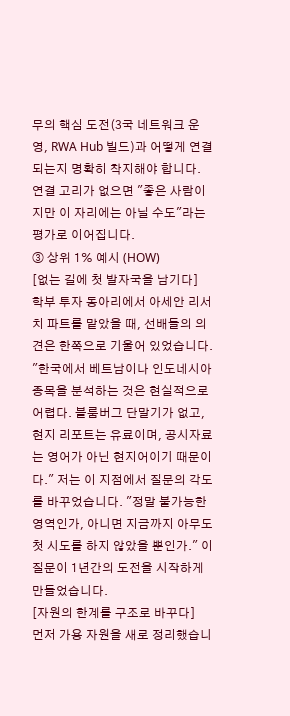무의 핵심 도전(3국 네트워크 운영, RWA Hub 빌드)과 어떻게 연결되는지 명확히 착지해야 합니다. 연결 고리가 없으면 "좋은 사람이지만 이 자리에는 아닐 수도"라는 평가로 이어집니다.
③ 상위 1% 예시 (HOW)
[없는 길에 첫 발자국을 남기다]
학부 투자 동아리에서 아세안 리서치 파트를 맡았을 때, 선배들의 의견은 한쪽으로 기울어 있었습니다. "한국에서 베트남이나 인도네시아 종목을 분석하는 것은 현실적으로 어렵다. 블룸버그 단말기가 없고, 현지 리포트는 유료이며, 공시자료는 영어가 아닌 현지어이기 때문이다." 저는 이 지점에서 질문의 각도를 바꾸었습니다. "정말 불가능한 영역인가, 아니면 지금까지 아무도 첫 시도를 하지 않았을 뿐인가." 이 질문이 1년간의 도전을 시작하게 만들었습니다.
[자원의 한계를 구조로 바꾸다]
먼저 가용 자원을 새로 정리했습니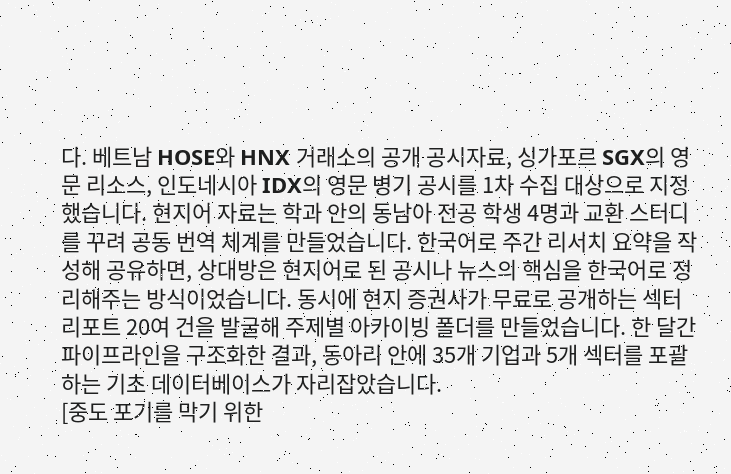다. 베트남 HOSE와 HNX 거래소의 공개 공시자료, 싱가포르 SGX의 영문 리소스, 인도네시아 IDX의 영문 병기 공시를 1차 수집 대상으로 지정했습니다. 현지어 자료는 학과 안의 동남아 전공 학생 4명과 교환 스터디를 꾸려 공동 번역 체계를 만들었습니다. 한국어로 주간 리서치 요약을 작성해 공유하면, 상대방은 현지어로 된 공시나 뉴스의 핵심을 한국어로 정리해주는 방식이었습니다. 동시에 현지 증권사가 무료로 공개하는 섹터 리포트 20여 건을 발굴해 주제별 아카이빙 폴더를 만들었습니다. 한 달간 파이프라인을 구조화한 결과, 동아리 안에 35개 기업과 5개 섹터를 포괄하는 기초 데이터베이스가 자리잡았습니다.
[중도 포기를 막기 위한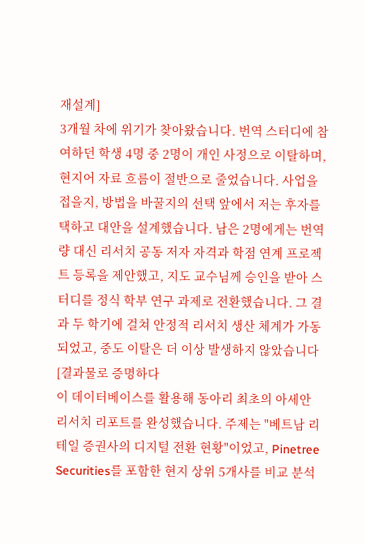재설계]
3개월 차에 위기가 찾아왔습니다. 번역 스터디에 참여하던 학생 4명 중 2명이 개인 사정으로 이탈하며, 현지어 자료 흐름이 절반으로 줄었습니다. 사업을 접을지, 방법을 바꿀지의 선택 앞에서 저는 후자를 택하고 대안을 설계했습니다. 남은 2명에게는 번역량 대신 리서치 공동 저자 자격과 학점 연계 프로젝트 등록을 제안했고, 지도 교수님께 승인을 받아 스터디를 정식 학부 연구 과제로 전환했습니다. 그 결과 두 학기에 걸쳐 안정적 리서치 생산 체계가 가동되었고, 중도 이탈은 더 이상 발생하지 않았습니다
[결과물로 증명하다
이 데이터베이스를 활용해 동아리 최초의 아세안 리서치 리포트를 완성했습니다. 주제는 "베트남 리테일 증권사의 디지털 전환 현황"이었고, Pinetree Securities를 포함한 현지 상위 5개사를 비교 분석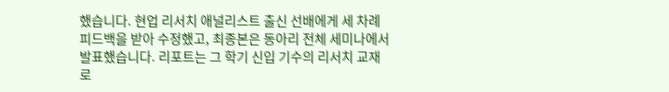했습니다. 현업 리서치 애널리스트 출신 선배에게 세 차례 피드백을 받아 수정했고, 최종본은 동아리 전체 세미나에서 발표했습니다. 리포트는 그 학기 신입 기수의 리서치 교재로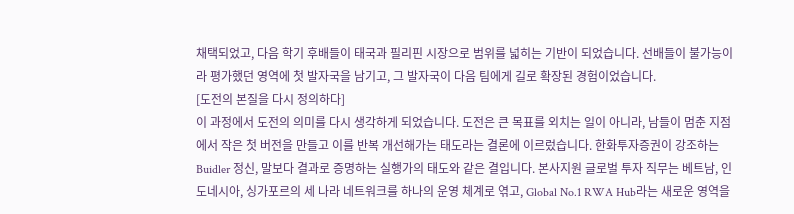채택되었고, 다음 학기 후배들이 태국과 필리핀 시장으로 범위를 넓히는 기반이 되었습니다. 선배들이 불가능이라 평가했던 영역에 첫 발자국을 남기고, 그 발자국이 다음 팀에게 길로 확장된 경험이었습니다.
[도전의 본질을 다시 정의하다]
이 과정에서 도전의 의미를 다시 생각하게 되었습니다. 도전은 큰 목표를 외치는 일이 아니라, 남들이 멈춘 지점에서 작은 첫 버전을 만들고 이를 반복 개선해가는 태도라는 결론에 이르렀습니다. 한화투자증권이 강조하는 Buidler 정신, 말보다 결과로 증명하는 실행가의 태도와 같은 결입니다. 본사지원 글로벌 투자 직무는 베트남, 인도네시아, 싱가포르의 세 나라 네트워크를 하나의 운영 체계로 엮고, Global No.1 RWA Hub라는 새로운 영역을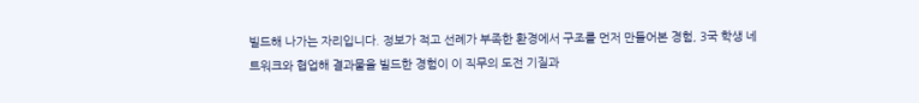빌드해 나가는 자리입니다. 정보가 적고 선례가 부족한 환경에서 구조를 먼저 만들어본 경험, 3국 학생 네트워크와 협업해 결과물을 빌드한 경험이 이 직무의 도전 기질과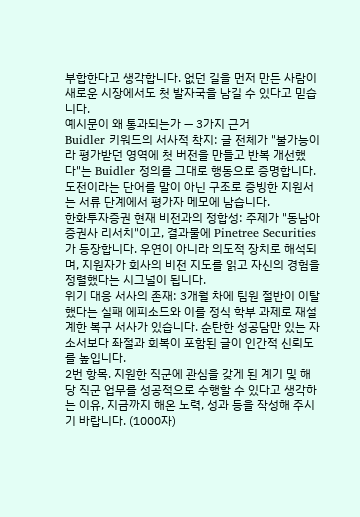부합한다고 생각합니다. 없던 길을 먼저 만든 사람이 새로운 시장에서도 첫 발자국을 남길 수 있다고 믿습니다.
예시문이 왜 통과되는가 — 3가지 근거
Buidler 키워드의 서사적 착지: 글 전체가 "불가능이라 평가받던 영역에 첫 버전을 만들고 반복 개선했다"는 Buidler 정의를 그대로 행동으로 증명합니다. 도전이라는 단어를 말이 아닌 구조로 증빙한 지원서는 서류 단계에서 평가자 메모에 남습니다.
한화투자증권 현재 비전과의 정합성: 주제가 "동남아 증권사 리서치"이고, 결과물에 Pinetree Securities가 등장합니다. 우연이 아니라 의도적 장치로 해석되며, 지원자가 회사의 비전 지도를 읽고 자신의 경험을 정렬했다는 시그널이 됩니다.
위기 대응 서사의 존재: 3개월 차에 팀원 절반이 이탈했다는 실패 에피소드와 이를 정식 학부 과제로 재설계한 복구 서사가 있습니다. 순탄한 성공담만 있는 자소서보다 좌절과 회복이 포함된 글이 인간적 신뢰도를 높입니다.
2번 항목. 지원한 직군에 관심을 갖게 된 계기 및 해당 직군 업무를 성공적으로 수행할 수 있다고 생각하는 이유, 지금까지 해온 노력, 성과 등을 작성해 주시기 바랍니다. (1000자)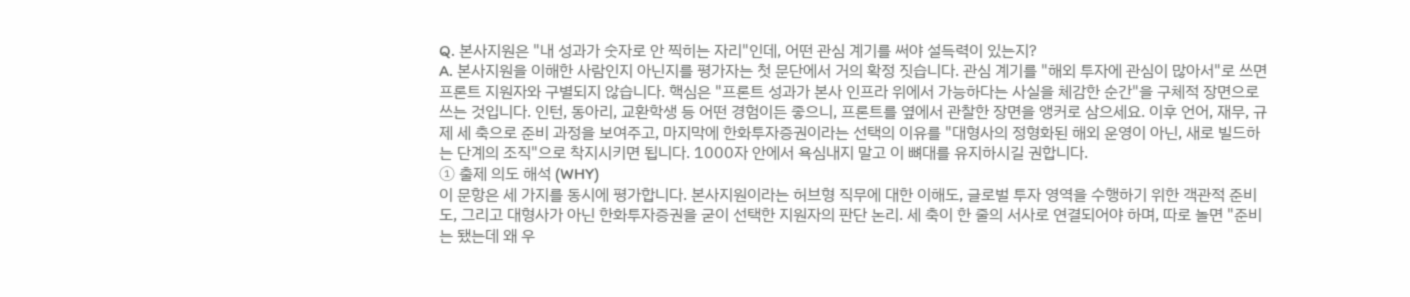Q. 본사지원은 "내 성과가 숫자로 안 찍히는 자리"인데, 어떤 관심 계기를 써야 설득력이 있는지?
A. 본사지원을 이해한 사람인지 아닌지를 평가자는 첫 문단에서 거의 확정 짓습니다. 관심 계기를 "해외 투자에 관심이 많아서"로 쓰면 프론트 지원자와 구별되지 않습니다. 핵심은 "프론트 성과가 본사 인프라 위에서 가능하다는 사실을 체감한 순간"을 구체적 장면으로 쓰는 것입니다. 인턴, 동아리, 교환학생 등 어떤 경험이든 좋으니, 프론트를 옆에서 관찰한 장면을 앵커로 삼으세요. 이후 언어, 재무, 규제 세 축으로 준비 과정을 보여주고, 마지막에 한화투자증권이라는 선택의 이유를 "대형사의 정형화된 해외 운영이 아닌, 새로 빌드하는 단계의 조직"으로 착지시키면 됩니다. 1000자 안에서 욕심내지 말고 이 뼈대를 유지하시길 권합니다.
① 출제 의도 해석 (WHY)
이 문항은 세 가지를 동시에 평가합니다. 본사지원이라는 허브형 직무에 대한 이해도, 글로벌 투자 영역을 수행하기 위한 객관적 준비도, 그리고 대형사가 아닌 한화투자증권을 굳이 선택한 지원자의 판단 논리. 세 축이 한 줄의 서사로 연결되어야 하며, 따로 놀면 "준비는 됐는데 왜 우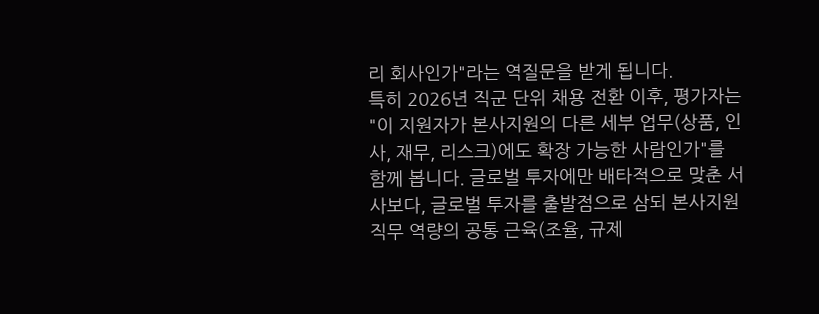리 회사인가"라는 역질문을 받게 됩니다.
특히 2026년 직군 단위 채용 전환 이후, 평가자는 "이 지원자가 본사지원의 다른 세부 업무(상품, 인사, 재무, 리스크)에도 확장 가능한 사람인가"를 함께 봅니다. 글로벌 투자에만 배타적으로 맞춘 서사보다, 글로벌 투자를 출발점으로 삼되 본사지원 직무 역량의 공통 근육(조율, 규제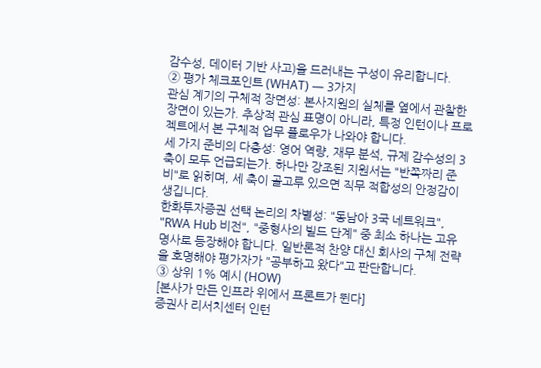감수성, 데이터 기반 사고)을 드러내는 구성이 유리합니다.
② 평가 체크포인트 (WHAT) — 3가지
관심 계기의 구체적 장면성: 본사지원의 실체를 옆에서 관찰한 장면이 있는가. 추상적 관심 표명이 아니라, 특정 인턴이나 프로젝트에서 본 구체적 업무 플로우가 나와야 합니다.
세 가지 준비의 다층성: 영어 역량, 재무 분석, 규제 감수성의 3축이 모두 언급되는가. 하나만 강조된 지원서는 "반쪽짜리 준비"로 읽히며, 세 축이 골고루 있으면 직무 적합성의 안정감이 생깁니다.
한화투자증권 선택 논리의 차별성: "동남아 3국 네트워크", "RWA Hub 비전", "중형사의 빌드 단계" 중 최소 하나는 고유명사로 등장해야 합니다. 일반론적 찬양 대신 회사의 구체 전략을 호명해야 평가자가 "공부하고 왔다"고 판단합니다.
③ 상위 1% 예시 (HOW)
[본사가 만든 인프라 위에서 프론트가 뛴다]
증권사 리서치센터 인턴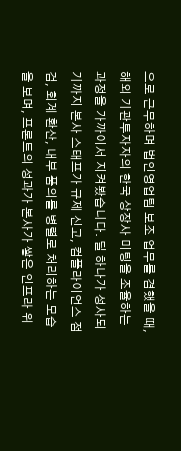으로 근무하며 법인영업팀 보조 업무를 겸했을 때, 해외 기관투자자의 한국 상장사 미팅을 조율하는 과정을 가까이서 지켜봤습니다. 딜 하나가 성사되기까지 본사 스태프가 규제 신고, 컴플라이언스 점검, 회계 환산, 내부 품의를 병렬로 처리하는 모습을 보며, 프론트의 성과가 본사가 쌓은 인프라 위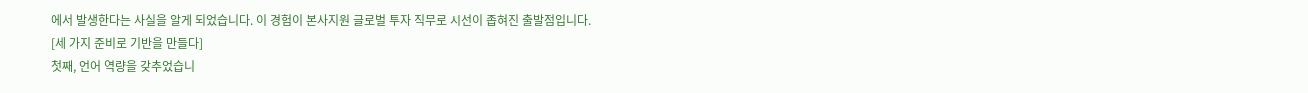에서 발생한다는 사실을 알게 되었습니다. 이 경험이 본사지원 글로벌 투자 직무로 시선이 좁혀진 출발점입니다.
[세 가지 준비로 기반을 만들다]
첫째, 언어 역량을 갖추었습니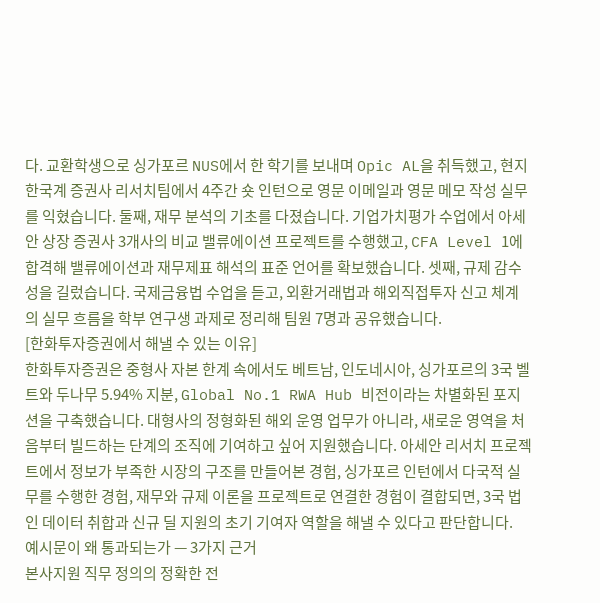다. 교환학생으로 싱가포르 NUS에서 한 학기를 보내며 Opic AL을 취득했고, 현지 한국계 증권사 리서치팀에서 4주간 숏 인턴으로 영문 이메일과 영문 메모 작성 실무를 익혔습니다. 둘째, 재무 분석의 기초를 다졌습니다. 기업가치평가 수업에서 아세안 상장 증권사 3개사의 비교 밸류에이션 프로젝트를 수행했고, CFA Level 1에 합격해 밸류에이션과 재무제표 해석의 표준 언어를 확보했습니다. 셋째, 규제 감수성을 길렀습니다. 국제금융법 수업을 듣고, 외환거래법과 해외직접투자 신고 체계의 실무 흐름을 학부 연구생 과제로 정리해 팀원 7명과 공유했습니다.
[한화투자증권에서 해낼 수 있는 이유]
한화투자증권은 중형사 자본 한계 속에서도 베트남, 인도네시아, 싱가포르의 3국 벨트와 두나무 5.94% 지분, Global No.1 RWA Hub 비전이라는 차별화된 포지션을 구축했습니다. 대형사의 정형화된 해외 운영 업무가 아니라, 새로운 영역을 처음부터 빌드하는 단계의 조직에 기여하고 싶어 지원했습니다. 아세안 리서치 프로젝트에서 정보가 부족한 시장의 구조를 만들어본 경험, 싱가포르 인턴에서 다국적 실무를 수행한 경험, 재무와 규제 이론을 프로젝트로 연결한 경험이 결합되면, 3국 법인 데이터 취합과 신규 딜 지원의 초기 기여자 역할을 해낼 수 있다고 판단합니다.
예시문이 왜 통과되는가 — 3가지 근거
본사지원 직무 정의의 정확한 전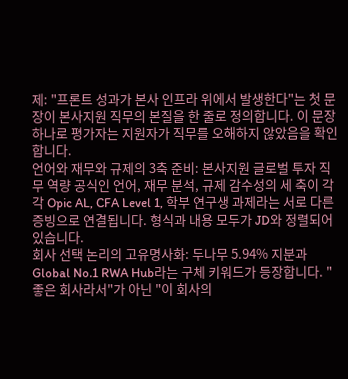제: "프론트 성과가 본사 인프라 위에서 발생한다"는 첫 문장이 본사지원 직무의 본질을 한 줄로 정의합니다. 이 문장 하나로 평가자는 지원자가 직무를 오해하지 않았음을 확인합니다.
언어와 재무와 규제의 3축 준비: 본사지원 글로벌 투자 직무 역량 공식인 언어, 재무 분석, 규제 감수성의 세 축이 각각 Opic AL, CFA Level 1, 학부 연구생 과제라는 서로 다른 증빙으로 연결됩니다. 형식과 내용 모두가 JD와 정렬되어 있습니다.
회사 선택 논리의 고유명사화: 두나무 5.94% 지분과 Global No.1 RWA Hub라는 구체 키워드가 등장합니다. "좋은 회사라서"가 아닌 "이 회사의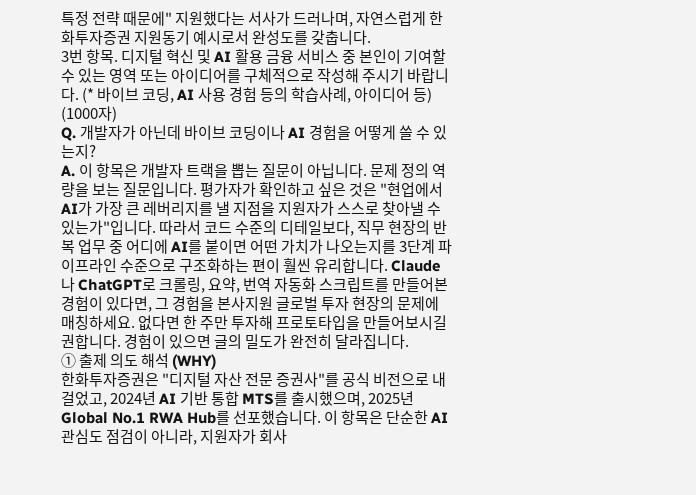특정 전략 때문에" 지원했다는 서사가 드러나며, 자연스럽게 한화투자증권 지원동기 예시로서 완성도를 갖춥니다.
3번 항목. 디지털 혁신 및 AI 활용 금융 서비스 중 본인이 기여할 수 있는 영역 또는 아이디어를 구체적으로 작성해 주시기 바랍니다. (* 바이브 코딩, AI 사용 경험 등의 학습사례, 아이디어 등) (1000자)
Q. 개발자가 아닌데 바이브 코딩이나 AI 경험을 어떻게 쓸 수 있는지?
A. 이 항목은 개발자 트랙을 뽑는 질문이 아닙니다. 문제 정의 역량을 보는 질문입니다. 평가자가 확인하고 싶은 것은 "현업에서 AI가 가장 큰 레버리지를 낼 지점을 지원자가 스스로 찾아낼 수 있는가"입니다. 따라서 코드 수준의 디테일보다, 직무 현장의 반복 업무 중 어디에 AI를 붙이면 어떤 가치가 나오는지를 3단계 파이프라인 수준으로 구조화하는 편이 훨씬 유리합니다. Claude나 ChatGPT로 크롤링, 요약, 번역 자동화 스크립트를 만들어본 경험이 있다면, 그 경험을 본사지원 글로벌 투자 현장의 문제에 매칭하세요. 없다면 한 주만 투자해 프로토타입을 만들어보시길 권합니다. 경험이 있으면 글의 밀도가 완전히 달라집니다.
① 출제 의도 해석 (WHY)
한화투자증권은 "디지털 자산 전문 증권사"를 공식 비전으로 내걸었고, 2024년 AI 기반 통합 MTS를 출시했으며, 2025년 Global No.1 RWA Hub를 선포했습니다. 이 항목은 단순한 AI 관심도 점검이 아니라, 지원자가 회사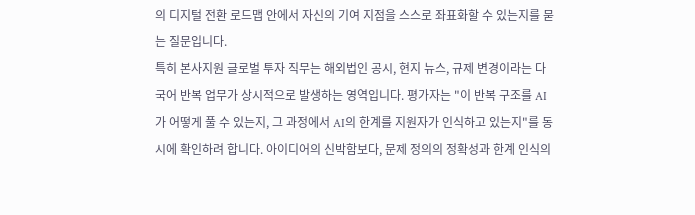의 디지털 전환 로드맵 안에서 자신의 기여 지점을 스스로 좌표화할 수 있는지를 묻는 질문입니다.
특히 본사지원 글로벌 투자 직무는 해외법인 공시, 현지 뉴스, 규제 변경이라는 다국어 반복 업무가 상시적으로 발생하는 영역입니다. 평가자는 "이 반복 구조를 AI가 어떻게 풀 수 있는지, 그 과정에서 AI의 한계를 지원자가 인식하고 있는지"를 동시에 확인하려 합니다. 아이디어의 신박함보다, 문제 정의의 정확성과 한계 인식의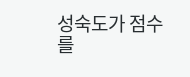성숙도가 점수를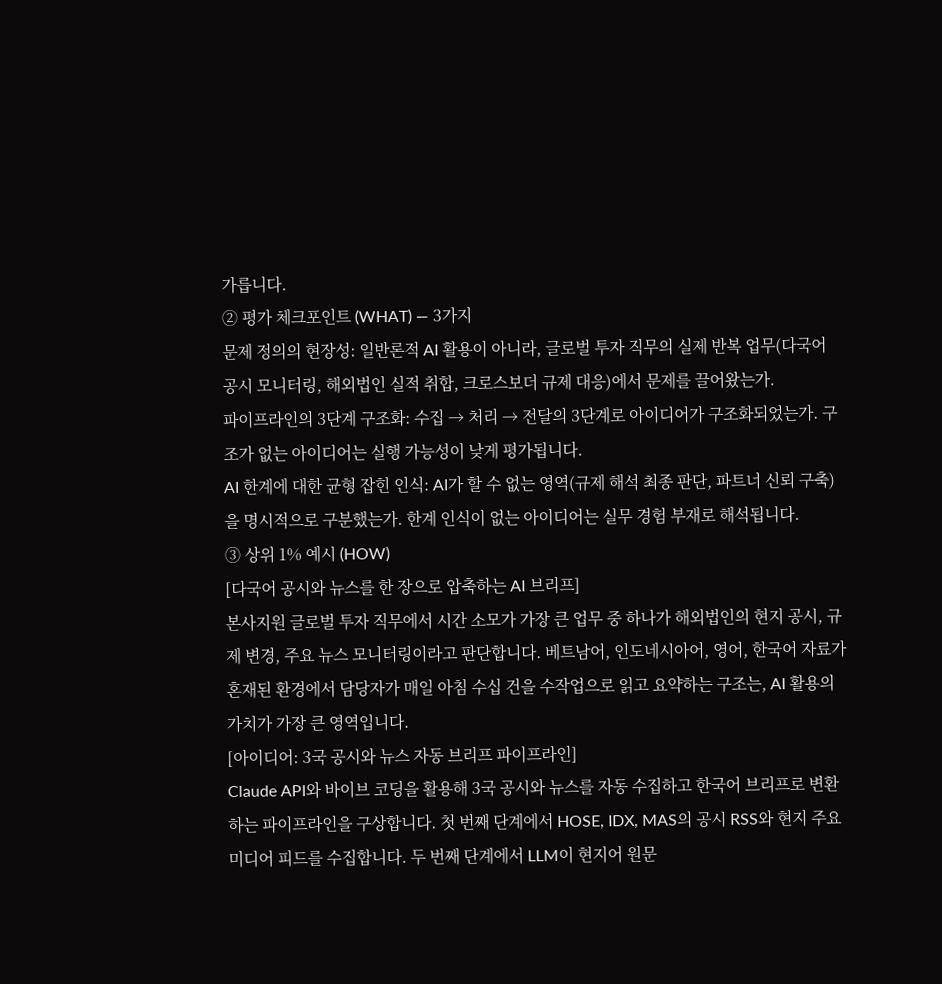가릅니다.
② 평가 체크포인트 (WHAT) — 3가지
문제 정의의 현장성: 일반론적 AI 활용이 아니라, 글로벌 투자 직무의 실제 반복 업무(다국어 공시 모니터링, 해외법인 실적 취합, 크로스보더 규제 대응)에서 문제를 끌어왔는가.
파이프라인의 3단계 구조화: 수집 → 처리 → 전달의 3단계로 아이디어가 구조화되었는가. 구조가 없는 아이디어는 실행 가능성이 낮게 평가됩니다.
AI 한계에 대한 균형 잡힌 인식: AI가 할 수 없는 영역(규제 해석 최종 판단, 파트너 신뢰 구축)을 명시적으로 구분했는가. 한계 인식이 없는 아이디어는 실무 경험 부재로 해석됩니다.
③ 상위 1% 예시 (HOW)
[다국어 공시와 뉴스를 한 장으로 압축하는 AI 브리프]
본사지원 글로벌 투자 직무에서 시간 소모가 가장 큰 업무 중 하나가 해외법인의 현지 공시, 규제 변경, 주요 뉴스 모니터링이라고 판단합니다. 베트남어, 인도네시아어, 영어, 한국어 자료가 혼재된 환경에서 담당자가 매일 아침 수십 건을 수작업으로 읽고 요약하는 구조는, AI 활용의 가치가 가장 큰 영역입니다.
[아이디어: 3국 공시와 뉴스 자동 브리프 파이프라인]
Claude API와 바이브 코딩을 활용해 3국 공시와 뉴스를 자동 수집하고 한국어 브리프로 변환하는 파이프라인을 구상합니다. 첫 번째 단계에서 HOSE, IDX, MAS의 공시 RSS와 현지 주요 미디어 피드를 수집합니다. 두 번째 단계에서 LLM이 현지어 원문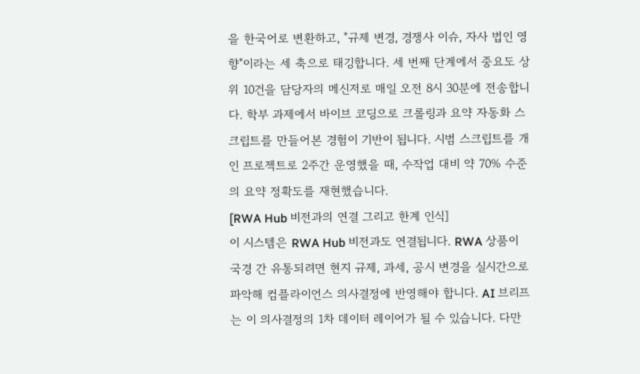을 한국어로 변환하고, "규제 변경, 경쟁사 이슈, 자사 법인 영향"이라는 세 축으로 태깅합니다. 세 번째 단계에서 중요도 상위 10건을 담당자의 메신저로 매일 오전 8시 30분에 전송합니다. 학부 과제에서 바이브 코딩으로 크롤링과 요약 자동화 스크립트를 만들어본 경험이 기반이 됩니다. 시범 스크립트를 개인 프로젝트로 2주간 운영했을 때, 수작업 대비 약 70% 수준의 요약 정확도를 재현했습니다.
[RWA Hub 비전과의 연결 그리고 한계 인식]
이 시스템은 RWA Hub 비전과도 연결됩니다. RWA 상품이 국경 간 유통되려면 현지 규제, 과세, 공시 변경을 실시간으로 파악해 컴플라이언스 의사결정에 반영해야 합니다. AI 브리프는 이 의사결정의 1차 데이터 레이어가 될 수 있습니다. 다만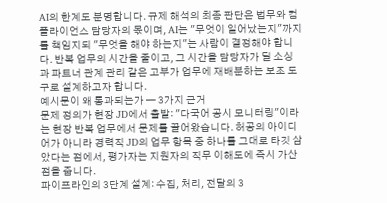AI의 한계도 분명합니다. 규제 해석의 최종 판단은 법무와 컴플라이언스 담당자의 몫이며, AI는 "무엇이 일어났는지"까지를 책임지되 "무엇을 해야 하는지"는 사람이 결정해야 합니다. 반복 업무의 시간을 줄이고, 그 시간을 담당자가 딜 소싱과 파트너 관계 관리 같은 고부가 업무에 재배분하는 보조 도구로 설계하고자 합니다.
예시문이 왜 통과되는가 — 3가지 근거
문제 정의가 현장 JD에서 출발: "다국어 공시 모니터링"이라는 현장 반복 업무에서 문제를 끌어왔습니다. 허공의 아이디어가 아니라 경력직 JD의 업무 항목 중 하나를 그대로 타깃 삼았다는 점에서, 평가자는 지원자의 직무 이해도에 즉시 가산점을 줍니다.
파이프라인의 3단계 설계: 수집, 처리, 전달의 3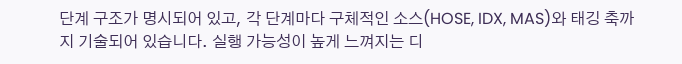단계 구조가 명시되어 있고, 각 단계마다 구체적인 소스(HOSE, IDX, MAS)와 태깅 축까지 기술되어 있습니다. 실행 가능성이 높게 느껴지는 디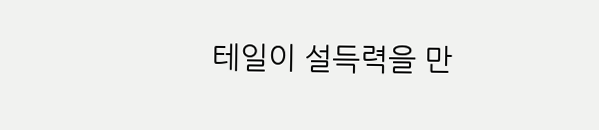테일이 설득력을 만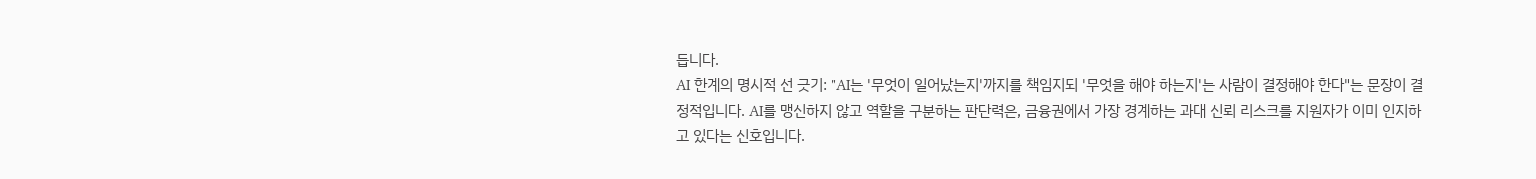듭니다.
AI 한계의 명시적 선 긋기: "AI는 '무엇이 일어났는지'까지를 책임지되 '무엇을 해야 하는지'는 사람이 결정해야 한다"는 문장이 결정적입니다. AI를 맹신하지 않고 역할을 구분하는 판단력은, 금융권에서 가장 경계하는 과대 신뢰 리스크를 지원자가 이미 인지하고 있다는 신호입니다.